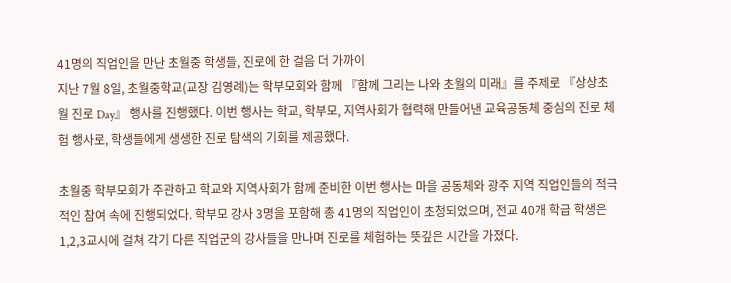41명의 직업인을 만난 초월중 학생들, 진로에 한 걸음 더 가까이
지난 7월 8일, 초월중학교(교장 김영례)는 학부모회와 함께 『함께 그리는 나와 초월의 미래』를 주제로 『상상초월 진로 Day』 행사를 진행했다. 이번 행사는 학교, 학부모, 지역사회가 협력해 만들어낸 교육공동체 중심의 진로 체험 행사로, 학생들에게 생생한 진로 탐색의 기회를 제공했다.

초월중 학부모회가 주관하고 학교와 지역사회가 함께 준비한 이번 행사는 마을 공동체와 광주 지역 직업인들의 적극적인 참여 속에 진행되었다. 학부모 강사 3명을 포함해 총 41명의 직업인이 초청되었으며, 전교 40개 학급 학생은 1,2,3교시에 걸쳐 각기 다른 직업군의 강사들을 만나며 진로를 체험하는 뜻깊은 시간을 가졌다.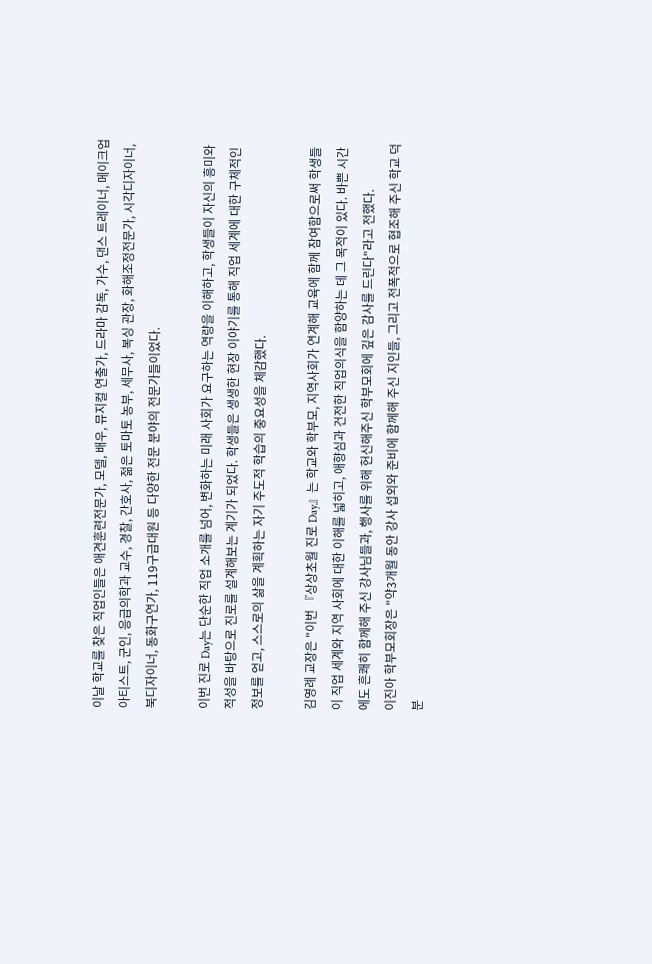이날 학교를 찾은 직업인들은 애견훈련전문가, 모델, 배우, 뮤지컬 연출가, 드라마 감독, 가수, 댄스 트레이너, 메이크업 아티스트, 군인, 응급의학과 교수, 경찰, 간호사, 젊은 토마토 농부, 세무사, 복싱 관장, 화해조정전문가, 시각디자이너, 북디자이너, 동화구연가, 119구급대원 등 다양한 전문 분야의 전문가들이었다.

이번 진로 Day는 단순한 직업 소개를 넘어, 변화하는 미래 사회가 요구하는 역량을 이해하고, 학생들이 자신의 흥미와 적성을 바탕으로 진로를 설계해보는 계기가 되었다. 학생들은 생생한 현장 이야기를 통해 직업 세계에 대한 구체적인 정보를 얻고, 스스로의 삶을 계획하는 자기 주도적 학습의 중요성을 체감했다.

김영례 교장은 "이번 『상상초월 진로 Day』는 학교와 학부모, 지역사회가 연계해 교육에 함께 참여함으로써 학생들이 직업 세계와 지역 사회에 대한 이해를 넓히고, 애향심과 건전한 직업의식을 함양하는 데 그 목적이 있다. 바쁜 시간에도 흔쾌히 함께해 주신 강사님들과, 행사를 위해 헌신해주신 학부모회에 깊은 감사를 드린다"라고 전했다.
이진아 학부모회장은 "약3개월 동안 강사 섭외와 준비에 함께해 주신 지인들, 그리고 전폭적으로 협조해 주신 학교 덕분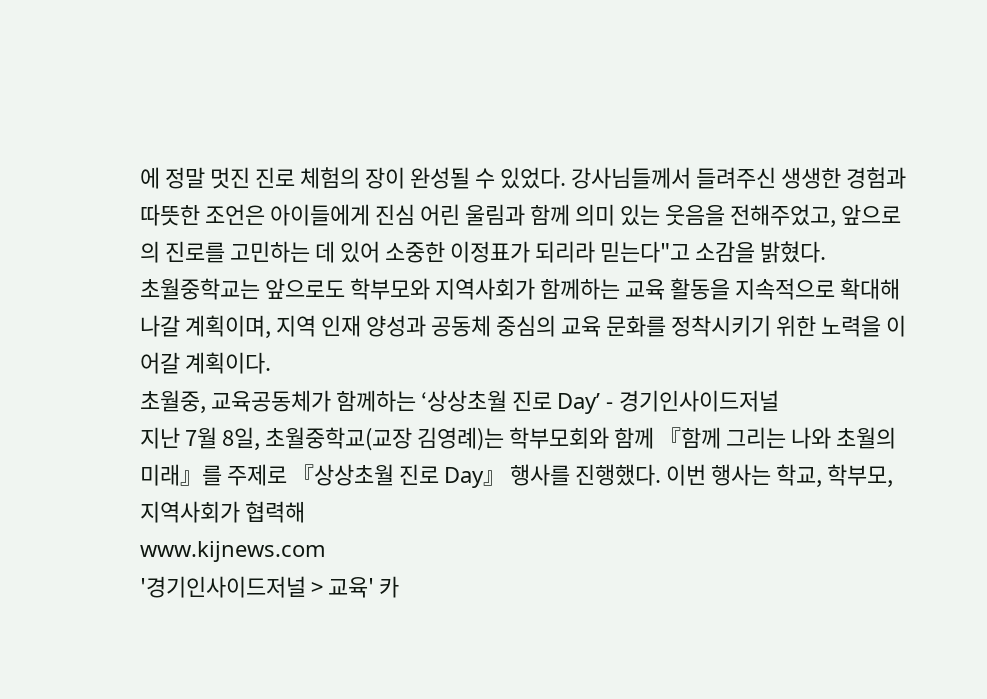에 정말 멋진 진로 체험의 장이 완성될 수 있었다. 강사님들께서 들려주신 생생한 경험과 따뜻한 조언은 아이들에게 진심 어린 울림과 함께 의미 있는 웃음을 전해주었고, 앞으로의 진로를 고민하는 데 있어 소중한 이정표가 되리라 믿는다"고 소감을 밝혔다.
초월중학교는 앞으로도 학부모와 지역사회가 함께하는 교육 활동을 지속적으로 확대해 나갈 계획이며, 지역 인재 양성과 공동체 중심의 교육 문화를 정착시키기 위한 노력을 이어갈 계획이다.
초월중, 교육공동체가 함께하는 ‘상상초월 진로 Day’ - 경기인사이드저널
지난 7월 8일, 초월중학교(교장 김영례)는 학부모회와 함께 『함께 그리는 나와 초월의 미래』를 주제로 『상상초월 진로 Day』 행사를 진행했다. 이번 행사는 학교, 학부모, 지역사회가 협력해
www.kijnews.com
'경기인사이드저널 > 교육' 카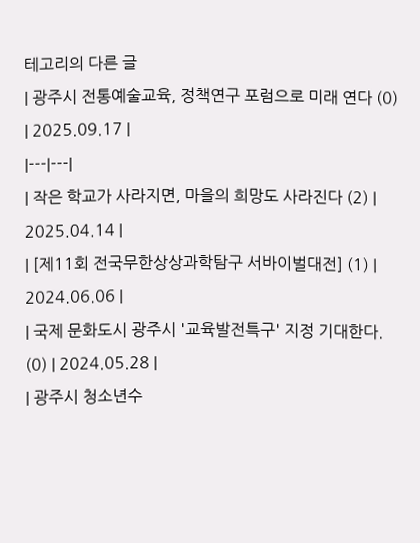테고리의 다른 글
| 광주시 전통예술교육, 정책연구 포럼으로 미래 연다 (0) | 2025.09.17 |
|---|---|
| 작은 학교가 사라지면, 마을의 희망도 사라진다 (2) | 2025.04.14 |
| [제11회 전국무한상상과학탐구 서바이벌대전] (1) | 2024.06.06 |
| 국제 문화도시 광주시 '교육발전특구' 지정 기대한다. (0) | 2024.05.28 |
| 광주시 청소년수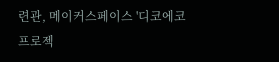련관, 메이커스페이스 '디코에코 프로젝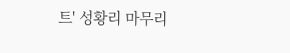트' 성황리 마무리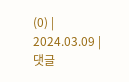(0) | 2024.03.09 |
댓글